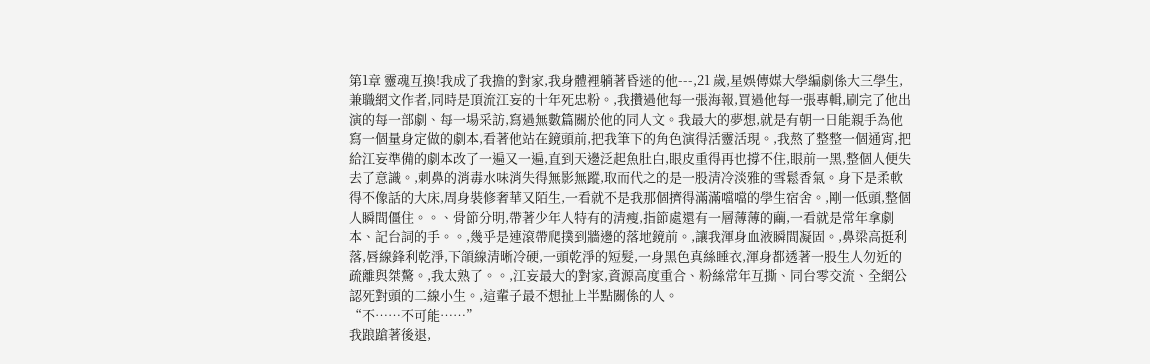第1章 靈魂互換!我成了我擔的對家,我身體裡躺著昏迷的他---,21 歲,星娛傳媒大學編劇係大三學生,兼職網文作者,同時是頂流江妄的十年死忠粉。,我攢過他每一張海報,買過他每一張專輯,刷完了他出演的每一部劇、每一場采訪,寫過無數篇關於他的同人文。我最大的夢想,就是有朝一日能親手為他寫一個量身定做的劇本,看著他站在鏡頭前,把我筆下的角色演得活靈活現。,我熬了整整一個通宵,把給江妄準備的劇本改了一遍又一遍,直到天邊泛起魚肚白,眼皮重得再也撐不住,眼前一黑,整個人便失去了意識。,刺鼻的消毒水味消失得無影無蹤,取而代之的是一股清冷淡雅的雪鬆香氣。身下是柔軟得不像話的大床,周身裝修奢華又陌生,一看就不是我那個擠得滿滿噹噹的學生宿舍。,剛一低頭,整個人瞬間僵住。。、骨節分明,帶著少年人特有的清瘦,指節處還有一層薄薄的繭,一看就是常年拿劇本、記台詞的手。。,幾乎是連滾帶爬撲到牆邊的落地鏡前。,讓我渾身血液瞬間凝固。,鼻梁高挺利落,唇線鋒利乾淨,下頜線清晰冷硬,一頭乾淨的短髮,一身黑色真絲睡衣,渾身都透著一股生人勿近的疏離與桀驁。,我太熟了。。,江妄最大的對家,資源高度重合、粉絲常年互撕、同台零交流、全網公認死對頭的二線小生。,這輩子最不想扯上半點關係的人。
“不……不可能……”
我踉蹌著後退,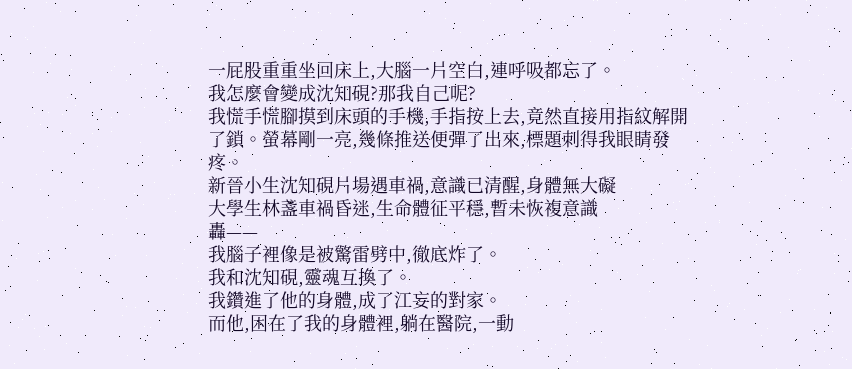一屁股重重坐回床上,大腦一片空白,連呼吸都忘了。
我怎麼會變成沈知硯?那我自己呢?
我慌手慌腳摸到床頭的手機,手指按上去,竟然直接用指紋解開了鎖。螢幕剛一亮,幾條推送便彈了出來,標題刺得我眼睛發疼。
新晉小生沈知硯片場遇車禍,意識已清醒,身體無大礙
大學生林盞車禍昏迷,生命體征平穩,暫未恢複意識
轟——
我腦子裡像是被驚雷劈中,徹底炸了。
我和沈知硯,靈魂互換了。
我鑽進了他的身體,成了江妄的對家。
而他,困在了我的身體裡,躺在醫院,一動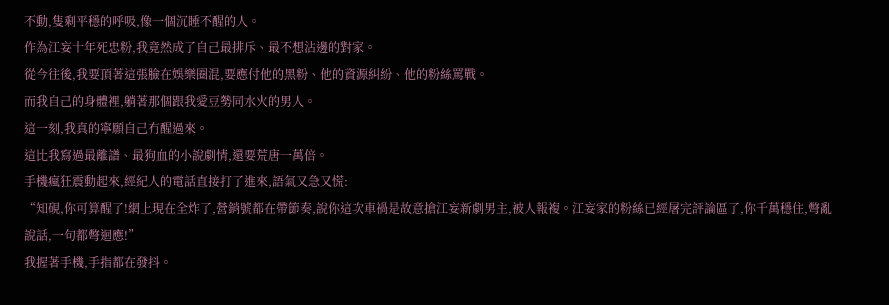不動,隻剩平穩的呼吸,像一個沉睡不醒的人。
作為江妄十年死忠粉,我竟然成了自己最排斥、最不想沾邊的對家。
從今往後,我要頂著這張臉在娛樂圈混,要應付他的黑粉、他的資源糾紛、他的粉絲罵戰。
而我自己的身體裡,躺著那個跟我愛豆勢同水火的男人。
這一刻,我真的寧願自己冇醒過來。
這比我寫過最離譜、最狗血的小說劇情,還要荒唐一萬倍。
手機瘋狂震動起來,經紀人的電話直接打了進來,語氣又急又慌:
“知硯,你可算醒了!網上現在全炸了,營銷號都在帶節奏,說你這次車禍是故意搶江妄新劇男主,被人報複。江妄家的粉絲已經屠完評論區了,你千萬穩住,彆亂說話,一句都彆迴應!”
我握著手機,手指都在發抖。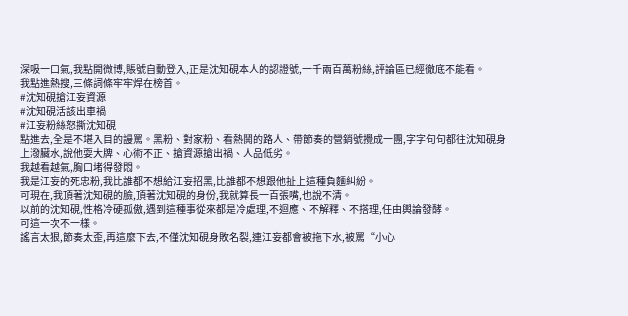深吸一口氣,我點開微博,賬號自動登入,正是沈知硯本人的認證號,一千兩百萬粉絲,評論區已經徹底不能看。
我點進熱搜,三條詞條牢牢焊在榜首。
#沈知硯搶江妄資源
#沈知硯活該出車禍
#江妄粉絲怒撕沈知硯
點進去,全是不堪入目的謾罵。黑粉、對家粉、看熱鬨的路人、帶節奏的營銷號攪成一團,字字句句都往沈知硯身上潑臟水,說他耍大牌、心術不正、搶資源搶出禍、人品低劣。
我越看越氣,胸口堵得發悶。
我是江妄的死忠粉,我比誰都不想給江妄招黑,比誰都不想跟他扯上這種負麵糾紛。
可現在,我頂著沈知硯的臉,頂著沈知硯的身份,我就算長一百張嘴,也說不清。
以前的沈知硯,性格冷硬孤傲,遇到這種事從來都是冷處理,不迴應、不解釋、不搭理,任由輿論發酵。
可這一次不一樣。
謠言太狠,節奏太歪,再這麼下去,不僅沈知硯身敗名裂,連江妄都會被拖下水,被罵“小心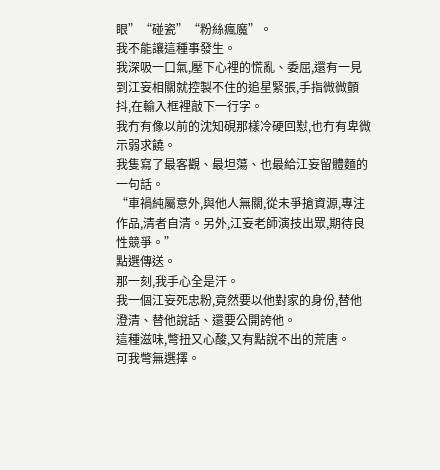眼”“碰瓷”“粉絲瘋魔”。
我不能讓這種事發生。
我深吸一口氣,壓下心裡的慌亂、委屈,還有一見到江妄相關就控製不住的追星緊張,手指微微顫抖,在輸入框裡敲下一行字。
我冇有像以前的沈知硯那樣冷硬回懟,也冇有卑微示弱求饒。
我隻寫了最客觀、最坦蕩、也最給江妄留體麵的一句話。
“車禍純屬意外,與他人無關,從未爭搶資源,專注作品,清者自清。另外,江妄老師演技出眾,期待良性競爭。”
點選傳送。
那一刻,我手心全是汗。
我一個江妄死忠粉,竟然要以他對家的身份,替他澄清、替他說話、還要公開誇他。
這種滋味,彆扭又心酸,又有點說不出的荒唐。
可我彆無選擇。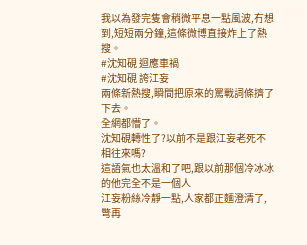我以為發完隻會稍微平息一點風波,冇想到,短短兩分鐘,這條微博直接炸上了熱搜。
#沈知硯 迴應車禍
#沈知硯 誇江妄
兩條新熱搜,瞬間把原來的罵戰詞條擠了下去。
全網都懵了。
沈知硯轉性了?以前不是跟江妄老死不相往來嗎?
這語氣也太溫和了吧,跟以前那個冷冰冰的他完全不是一個人
江妄粉絲冷靜一點,人家都正麵澄清了,彆再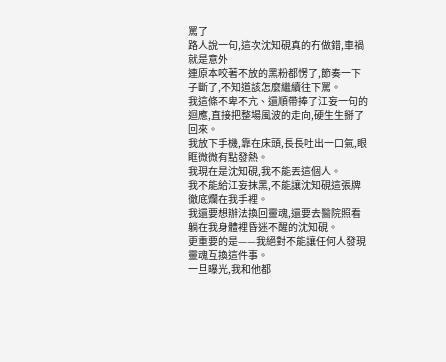罵了
路人說一句,這次沈知硯真的冇做錯,車禍就是意外
連原本咬著不放的黑粉都愣了,節奏一下子斷了,不知道該怎麼繼續往下罵。
我這條不卑不亢、還順帶捧了江妄一句的迴應,直接把整場風波的走向,硬生生掰了回來。
我放下手機,靠在床頭,長長吐出一口氣,眼眶微微有點發熱。
我現在是沈知硯,我不能丟這個人。
我不能給江妄抹黑,不能讓沈知硯這張牌徹底爛在我手裡。
我還要想辦法換回靈魂,還要去醫院照看躺在我身體裡昏迷不醒的沈知硯。
更重要的是——我絕對不能讓任何人發現靈魂互換這件事。
一旦曝光,我和他都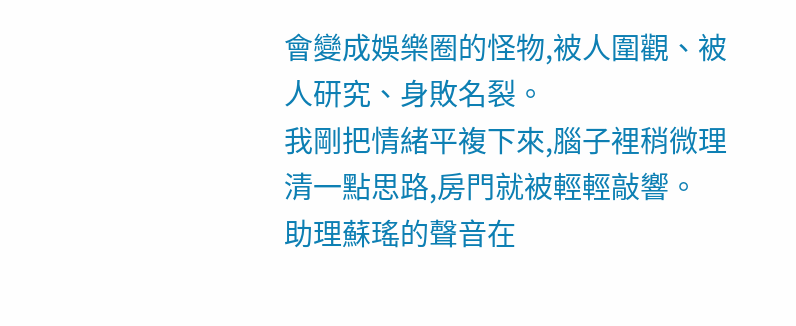會變成娛樂圈的怪物,被人圍觀、被人研究、身敗名裂。
我剛把情緒平複下來,腦子裡稍微理清一點思路,房門就被輕輕敲響。
助理蘇瑤的聲音在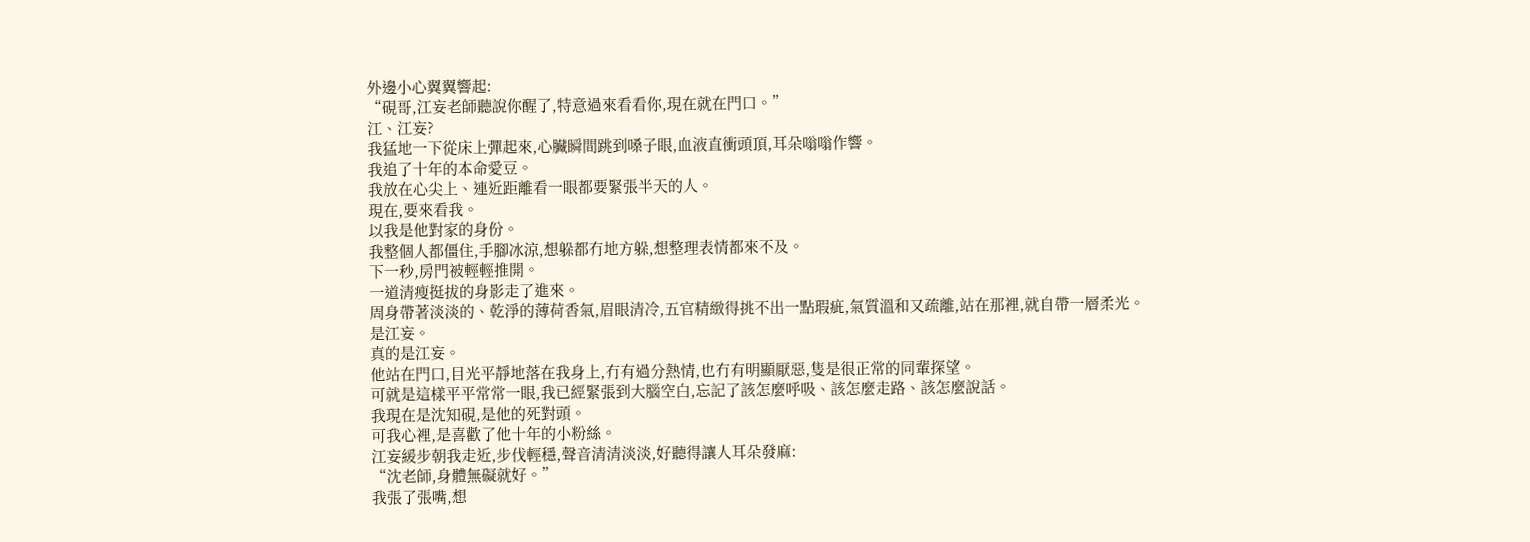外邊小心翼翼響起:
“硯哥,江妄老師聽說你醒了,特意過來看看你,現在就在門口。”
江、江妄?
我猛地一下從床上彈起來,心臟瞬間跳到嗓子眼,血液直衝頭頂,耳朵嗡嗡作響。
我追了十年的本命愛豆。
我放在心尖上、連近距離看一眼都要緊張半天的人。
現在,要來看我。
以我是他對家的身份。
我整個人都僵住,手腳冰涼,想躲都冇地方躲,想整理表情都來不及。
下一秒,房門被輕輕推開。
一道清瘦挺拔的身影走了進來。
周身帶著淡淡的、乾淨的薄荷香氣,眉眼清冷,五官精緻得挑不出一點瑕疵,氣質溫和又疏離,站在那裡,就自帶一層柔光。
是江妄。
真的是江妄。
他站在門口,目光平靜地落在我身上,冇有過分熱情,也冇有明顯厭惡,隻是很正常的同輩探望。
可就是這樣平平常常一眼,我已經緊張到大腦空白,忘記了該怎麼呼吸、該怎麼走路、該怎麼說話。
我現在是沈知硯,是他的死對頭。
可我心裡,是喜歡了他十年的小粉絲。
江妄緩步朝我走近,步伐輕穩,聲音清清淡淡,好聽得讓人耳朵發麻:
“沈老師,身體無礙就好。”
我張了張嘴,想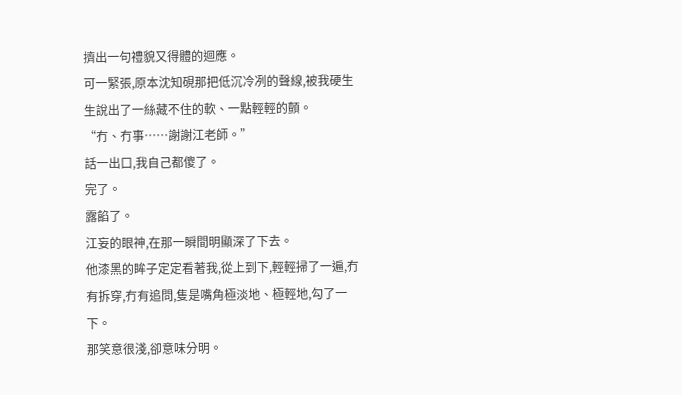擠出一句禮貌又得體的迴應。
可一緊張,原本沈知硯那把低沉冷冽的聲線,被我硬生生說出了一絲藏不住的軟、一點輕輕的顫。
“冇、冇事……謝謝江老師。”
話一出口,我自己都傻了。
完了。
露餡了。
江妄的眼神,在那一瞬間明顯深了下去。
他漆黑的眸子定定看著我,從上到下,輕輕掃了一遍,冇有拆穿,冇有追問,隻是嘴角極淡地、極輕地,勾了一下。
那笑意很淺,卻意味分明。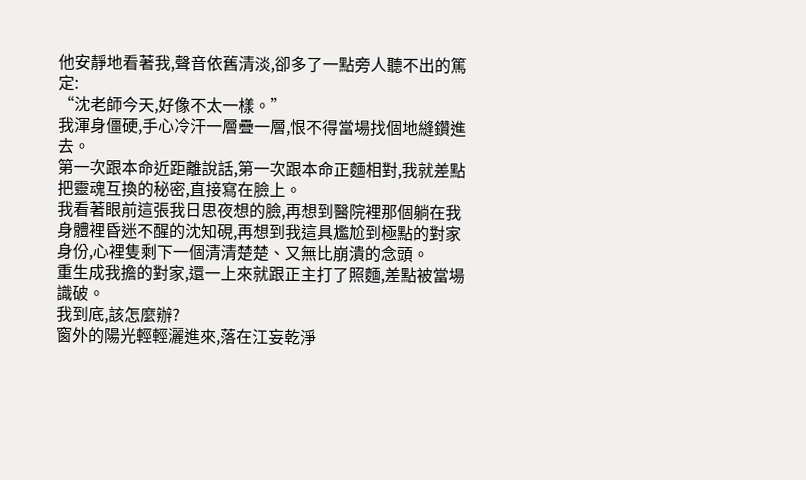他安靜地看著我,聲音依舊清淡,卻多了一點旁人聽不出的篤定:
“沈老師今天,好像不太一樣。”
我渾身僵硬,手心冷汗一層疊一層,恨不得當場找個地縫鑽進去。
第一次跟本命近距離說話,第一次跟本命正麵相對,我就差點把靈魂互換的秘密,直接寫在臉上。
我看著眼前這張我日思夜想的臉,再想到醫院裡那個躺在我身體裡昏迷不醒的沈知硯,再想到我這具尷尬到極點的對家身份,心裡隻剩下一個清清楚楚、又無比崩潰的念頭。
重生成我擔的對家,還一上來就跟正主打了照麵,差點被當場識破。
我到底,該怎麼辦?
窗外的陽光輕輕灑進來,落在江妄乾淨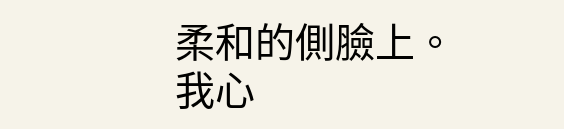柔和的側臉上。
我心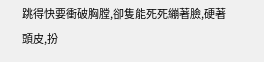跳得快要衝破胸膛,卻隻能死死繃著臉,硬著頭皮,扮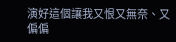演好這個讓我又恨又無奈、又偏偏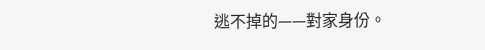逃不掉的——對家身份。